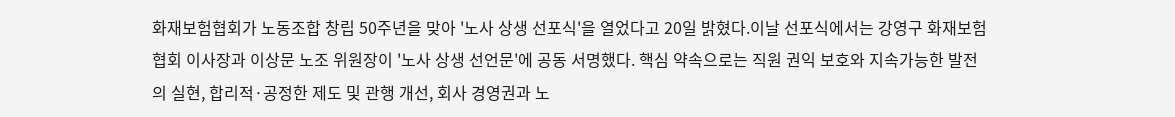화재보험협회가 노동조합 창립 50주년을 맞아 '노사 상생 선포식'을 열었다고 20일 밝혔다.이날 선포식에서는 강영구 화재보험협회 이사장과 이상문 노조 위원장이 '노사 상생 선언문'에 공동 서명했다. 핵심 약속으로는 직원 권익 보호와 지속가능한 발전의 실현, 합리적·공정한 제도 및 관행 개선, 회사 경영권과 노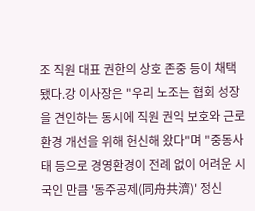조 직원 대표 권한의 상호 존중 등이 채택됐다.강 이사장은 "우리 노조는 협회 성장을 견인하는 동시에 직원 권익 보호와 근로환경 개선을 위해 헌신해 왔다"며 "중동사태 등으로 경영환경이 전례 없이 어려운 시국인 만큼 '동주공제(同舟共濟)' 정신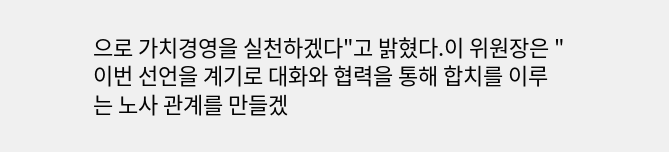으로 가치경영을 실천하겠다"고 밝혔다.이 위원장은 "이번 선언을 계기로 대화와 협력을 통해 합치를 이루는 노사 관계를 만들겠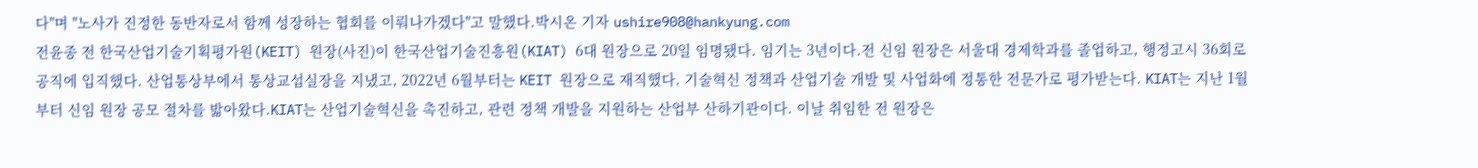다"며 "노사가 진정한 동반자로서 함께 성장하는 협회를 이뤄나가겠다"고 말했다.박시온 기자 ushire908@hankyung.com
전윤종 전 한국산업기술기획평가원(KEIT) 원장(사진)이 한국산업기술진흥원(KIAT) 6대 원장으로 20일 임명됐다. 임기는 3년이다.전 신임 원장은 서울대 경제학과를 졸업하고, 행정고시 36회로 공직에 입직했다. 산업통상부에서 통상교섭실장을 지냈고, 2022년 6월부터는 KEIT 원장으로 재직했다. 기술혁신 정책과 산업기술 개발 및 사업화에 정통한 전문가로 평가받는다. KIAT는 지난 1월부터 신임 원장 공모 절차를 밟아왔다.KIAT는 산업기술혁신을 촉진하고, 관련 정책 개발을 지원하는 산업부 산하기관이다. 이날 취임한 전 원장은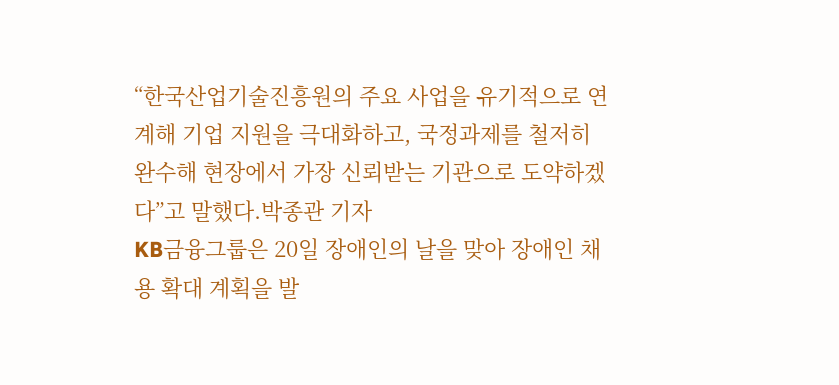“한국산업기술진흥원의 주요 사업을 유기적으로 연계해 기업 지원을 극대화하고, 국정과제를 철저히 완수해 현장에서 가장 신뢰받는 기관으로 도약하겠다”고 말했다.박종관 기자
KB금융그룹은 20일 장애인의 날을 맞아 장애인 채용 확대 계획을 발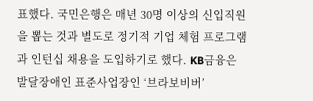표했다. 국민은행은 매년 30명 이상의 신입직원을 뽑는 것과 별도로 정기적 기업 체험 프로그램과 인턴십 채용을 도입하기로 했다. KB금융은 발달장애인 표준사업장인 ‘브라보비버’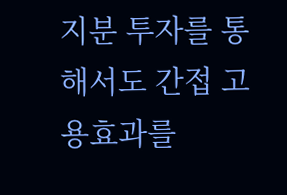지분 투자를 통해서도 간접 고용효과를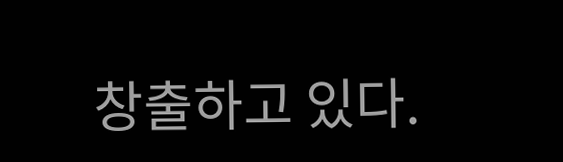창출하고 있다.